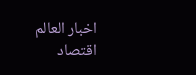اخبار العالم
اقتصاد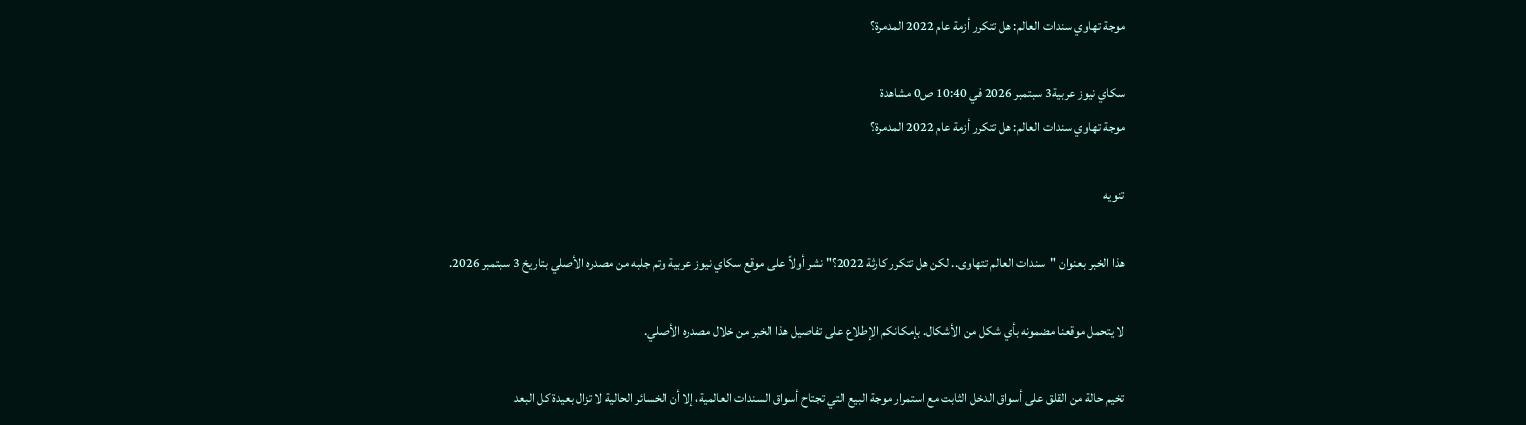موجة تهاوي سندات العالم: هل تتكرر أزمة عام 2022 المدمرة؟

سكاي نيوز عربية3 سبتمبر 2026 في 10:40 ص0 مشاهدة
موجة تهاوي سندات العالم: هل تتكرر أزمة عام 2022 المدمرة؟

تنويه

هذا الخبر بعنوان "سندات العالم تتهاوى.. لكن هل تتكرر كارثة 2022؟" نشر أولاً على موقع سكاي نيوز عربية وتم جلبه من مصدره الأصلي بتاريخ 3 سبتمبر 2026.

لا يتحمل موقعنا مضمونه بأي شكل من الأشكال. بإمكانكم الإطلاع على تفاصيل هذا الخبر من خلال مصدره الأصلي.

تخيم حالة من القلق على أسواق الدخل الثابت مع استمرار موجة البيع التي تجتاح أسواق السندات العالمية، إلا أن الخسائر الحالية لا تزال بعيدة كل البعد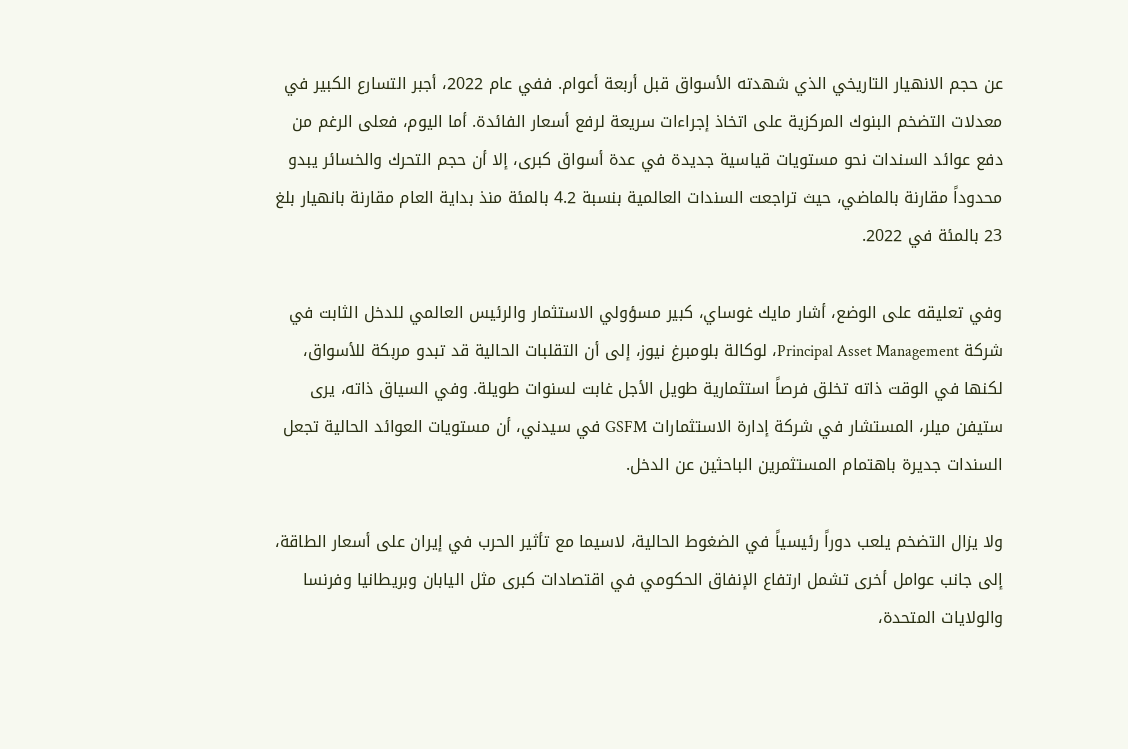عن حجم الانهيار التاريخي الذي شهدته الأسواق قبل أربعة أعوام. ففي عام 2022، أجبر التسارع الكبير في معدلات التضخم البنوك المركزية على اتخاذ إجراءات سريعة لرفع أسعار الفائدة. أما اليوم، فعلى الرغم من دفع عوائد السندات نحو مستويات قياسية جديدة في عدة أسواق كبرى، إلا أن حجم التحرك والخسائر يبدو محدوداً مقارنة بالماضي، حيث تراجعت السندات العالمية بنسبة 4.2 بالمئة منذ بداية العام مقارنة بانهيار بلغ 23 بالمئة في 2022.

وفي تعليقه على الوضع، أشار مايك غوساي، كبير مسؤولي الاستثمار والرئيس العالمي للدخل الثابت في شركة Principal Asset Management، لوكالة بلومبرغ نيوز، إلى أن التقلبات الحالية قد تبدو مربكة للأسواق، لكنها في الوقت ذاته تخلق فرصاً استثمارية طويل الأجل غابت لسنوات طويلة. وفي السياق ذاته، يرى ستيفن ميلر، المستشار في شركة إدارة الاستثمارات GSFM في سيدني، أن مستويات العوائد الحالية تجعل السندات جديرة باهتمام المستثمرين الباحثين عن الدخل.

ولا يزال التضخم يلعب دوراً رئيسياً في الضغوط الحالية، لاسيما مع تأثير الحرب في إيران على أسعار الطاقة، إلى جانب عوامل أخرى تشمل ارتفاع الإنفاق الحكومي في اقتصادات كبرى مثل اليابان وبريطانيا وفرنسا والولايات المتحدة،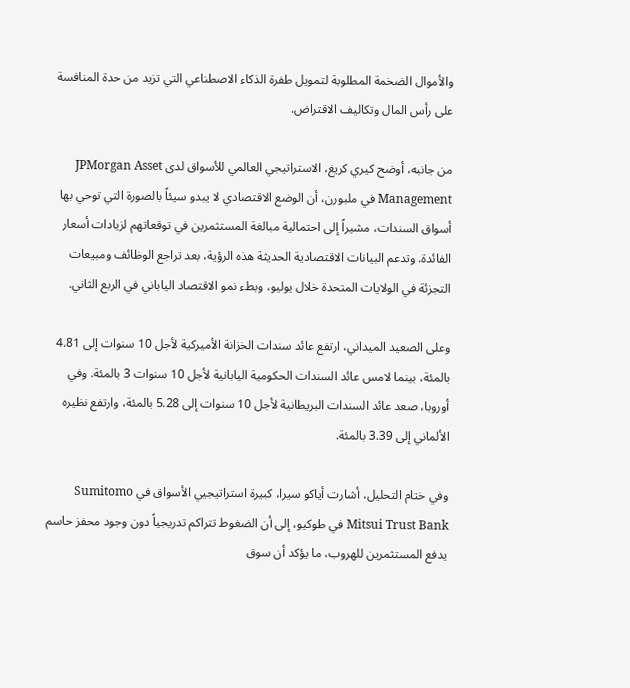والأموال الضخمة المطلوبة لتمويل طفرة الذكاء الاصطناعي التي تزيد من حدة المنافسة على رأس المال وتكاليف الاقتراض.

من جانبه، أوضح كيري كريغ، الاستراتيجي العالمي للأسواق لدى JPMorgan Asset Management في ملبورن، أن الوضع الاقتصادي لا يبدو سيئاً بالصورة التي توحي بها أسواق السندات، مشيراً إلى احتمالية مبالغة المستثمرين في توقعاتهم لزيادات أسعار الفائدة. وتدعم البيانات الاقتصادية الحديثة هذه الرؤية، بعد تراجع الوظائف ومبيعات التجزئة في الولايات المتحدة خلال يوليو، وبطء نمو الاقتصاد الياباني في الربع الثاني.

وعلى الصعيد الميداني، ارتفع عائد سندات الخزانة الأميركية لأجل 10 سنوات إلى 4.81 بالمئة، بينما لامس عائد السندات الحكومية اليابانية لأجل 10 سنوات 3 بالمئة. وفي أوروبا، صعد عائد السندات البريطانية لأجل 10 سنوات إلى 5.28 بالمئة، وارتفع نظيره الألماني إلى 3.39 بالمئة.

وفي ختام التحليل، أشارت أياكو سيرا، كبيرة استراتيجيي الأسواق في Sumitomo Mitsui Trust Bank في طوكيو، إلى أن الضغوط تتراكم تدريجياً دون وجود محفز حاسم يدفع المستثمرين للهروب، ما يؤكد أن سوق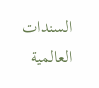السندات العالمية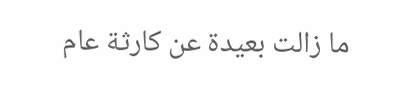ما زالت بعيدة عن كارثة عام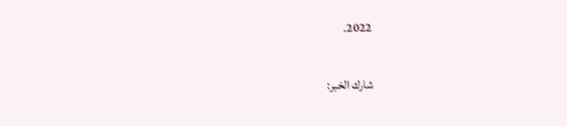2022.

شارك الخبر: